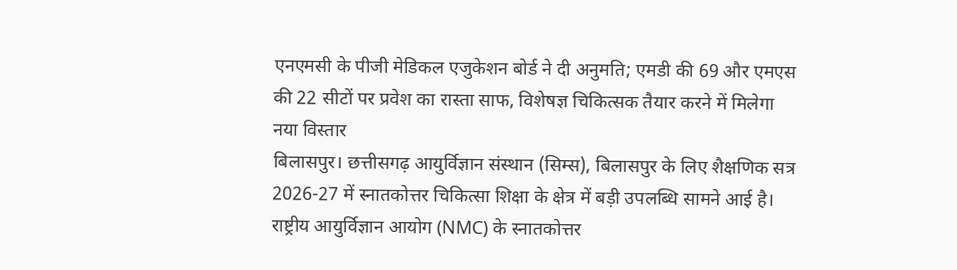एनएमसी के पीजी मेडिकल एजुकेशन बोर्ड ने दी अनुमति; एमडी की 69 और एमएस की 22 सीटों पर प्रवेश का रास्ता साफ, विशेषज्ञ चिकित्सक तैयार करने में मिलेगा नया विस्तार
बिलासपुर। छत्तीसगढ़ आयुर्विज्ञान संस्थान (सिम्स), बिलासपुर के लिए शैक्षणिक सत्र 2026-27 में स्नातकोत्तर चिकित्सा शिक्षा के क्षेत्र में बड़ी उपलब्धि सामने आई है। राष्ट्रीय आयुर्विज्ञान आयोग (NMC) के स्नातकोत्तर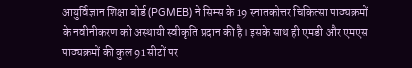आयुर्विज्ञान शिक्षा बोर्ड (PGMEB) ने सिम्स के 19 स्नातकोत्तर चिकित्सा पाठ्यक्रमों के नवीनीकरण को अस्थायी स्वीकृति प्रदान की है। इसके साथ ही एमडी और एमएस पाठ्यक्रमों की कुल 91 सीटों पर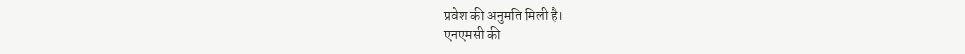प्रवेश की अनुमति मिली है।
एनएमसी की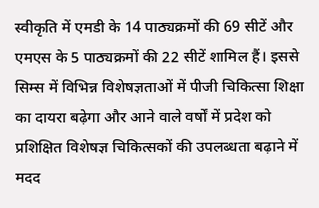स्वीकृति में एमडी के 14 पाठ्यक्रमों की 69 सीटें और एमएस के 5 पाठ्यक्रमों की 22 सीटें शामिल हैं। इससे सिम्स में विभिन्न विशेषज्ञताओं में पीजी चिकित्सा शिक्षा का दायरा बढ़ेगा और आने वाले वर्षों में प्रदेश को प्रशिक्षित विशेषज्ञ चिकित्सकों की उपलब्धता बढ़ाने में मदद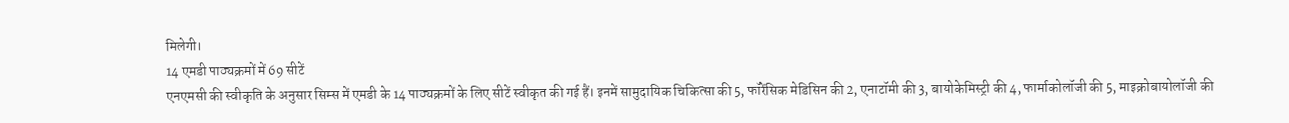मिलेगी।
14 एमडी पाठ्यक्रमों में 69 सीटें
एनएमसी की स्वीकृति के अनुसार सिम्स में एमडी के 14 पाठ्यक्रमों के लिए सीटें स्वीकृत की गई हैं। इनमें सामुदायिक चिकित्सा की 5, फॉरेंसिक मेडिसिन की 2, एनाटॉमी की 3, बायोकेमिस्ट्री की 4, फार्माकोलॉजी की 5, माइक्रोबायोलॉजी की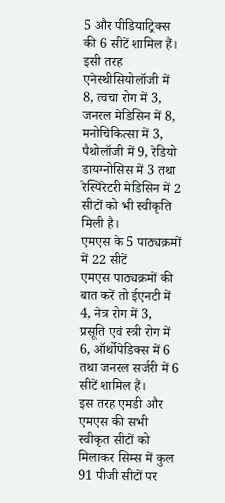5 और पीडियाट्रिक्स की 6 सीटें शामिल हैं।
इसी तरह एनेस्थीसियोलॉजी में 8, त्वचा रोग में 3, जनरल मेडिसिन में 8, मनोचिकित्सा में 3, पैथोलॉजी में 9, रेडियो डायग्नोसिस में 3 तथा रेस्पिरेटरी मेडिसिन में 2 सीटों को भी स्वीकृति मिली है।
एमएस के 5 पाठ्यक्रमों में 22 सीटें
एमएस पाठ्यक्रमों की बात करें तो ईएनटी में 4, नेत्र रोग में 3, प्रसूति एवं स्त्री रोग में 6, ऑर्थोपेडिक्स में 6 तथा जनरल सर्जरी में 6 सीटें शामिल हैं।
इस तरह एमडी और एमएस की सभी स्वीकृत सीटों को मिलाकर सिम्स में कुल 91 पीजी सीटों पर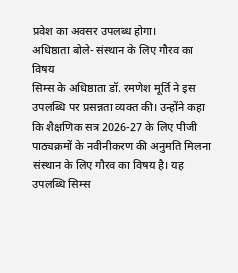प्रवेश का अवसर उपलब्ध होगा।
अधिष्ठाता बोले- संस्थान के लिए गौरव का विषय
सिम्स के अधिष्ठाता डॉ. रमणेश मूर्ति ने इस उपलब्धि पर प्रसन्नता व्यक्त की। उन्होंने कहा कि शैक्षणिक सत्र 2026-27 के लिए पीजी पाठ्यक्रमों के नवीनीकरण की अनुमति मिलना संस्थान के लिए गौरव का विषय है। यह उपलब्धि सिम्स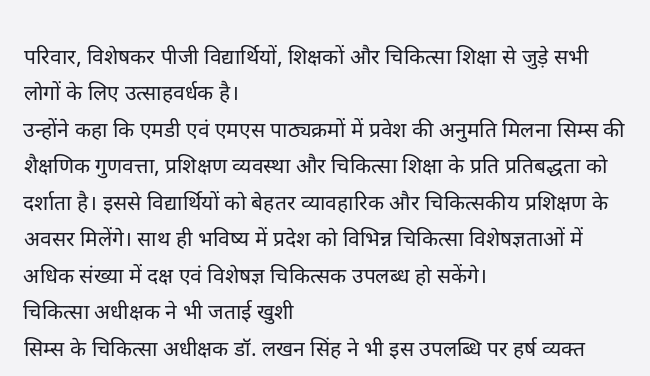परिवार, विशेषकर पीजी विद्यार्थियों, शिक्षकों और चिकित्सा शिक्षा से जुड़े सभी लोगों के लिए उत्साहवर्धक है।
उन्होंने कहा कि एमडी एवं एमएस पाठ्यक्रमों में प्रवेश की अनुमति मिलना सिम्स की शैक्षणिक गुणवत्ता, प्रशिक्षण व्यवस्था और चिकित्सा शिक्षा के प्रति प्रतिबद्धता को दर्शाता है। इससे विद्यार्थियों को बेहतर व्यावहारिक और चिकित्सकीय प्रशिक्षण के अवसर मिलेंगे। साथ ही भविष्य में प्रदेश को विभिन्न चिकित्सा विशेषज्ञताओं में अधिक संख्या में दक्ष एवं विशेषज्ञ चिकित्सक उपलब्ध हो सकेंगे।
चिकित्सा अधीक्षक ने भी जताई खुशी
सिम्स के चिकित्सा अधीक्षक डॉ. लखन सिंह ने भी इस उपलब्धि पर हर्ष व्यक्त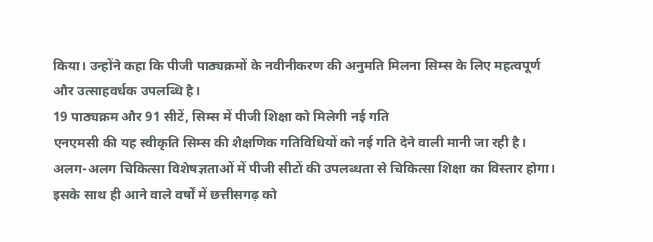किया। उन्होंने कहा कि पीजी पाठ्यक्रमों के नवीनीकरण की अनुमति मिलना सिम्स के लिए महत्वपूर्ण और उत्साहवर्धक उपलब्धि है।
19 पाठ्यक्रम और 91 सीटें, सिम्स में पीजी शिक्षा को मिलेगी नई गति
एनएमसी की यह स्वीकृति सिम्स की शैक्षणिक गतिविधियों को नई गति देने वाली मानी जा रही है। अलग-अलग चिकित्सा विशेषज्ञताओं में पीजी सीटों की उपलब्धता से चिकित्सा शिक्षा का विस्तार होगा। इसके साथ ही आने वाले वर्षों में छत्तीसगढ़ को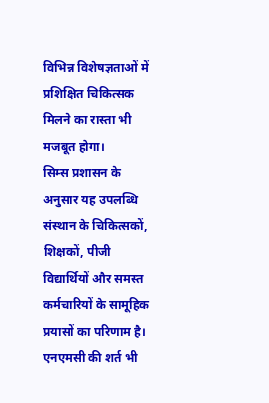विभिन्न विशेषज्ञताओं में प्रशिक्षित चिकित्सक मिलने का रास्ता भी मजबूत होगा।
सिम्स प्रशासन के अनुसार यह उपलब्धि संस्थान के चिकित्सकों, शिक्षकों, पीजी विद्यार्थियों और समस्त कर्मचारियों के सामूहिक प्रयासों का परिणाम है।
एनएमसी की शर्त भी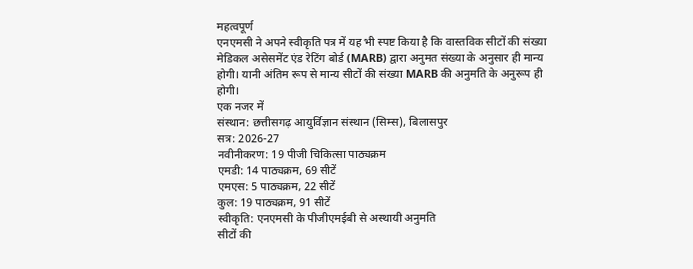महत्वपूर्ण
एनएमसी ने अपने स्वीकृति पत्र में यह भी स्पष्ट किया है कि वास्तविक सीटों की संख्या मेडिकल असेसमेंट एंड रेटिंग बोर्ड (MARB) द्वारा अनुमत संख्या के अनुसार ही मान्य होगी। यानी अंतिम रूप से मान्य सीटों की संख्या MARB की अनुमति के अनुरूप ही होगी।
एक नजर में
संस्थान: छत्तीसगढ़ आयुर्विज्ञान संस्थान (सिम्स), बिलासपुर
सत्र: 2026-27
नवीनीकरण: 19 पीजी चिकित्सा पाठ्यक्रम
एमडी: 14 पाठ्यक्रम, 69 सीटें
एमएस: 5 पाठ्यक्रम, 22 सीटें
कुल: 19 पाठ्यक्रम, 91 सीटें
स्वीकृति: एनएमसी के पीजीएमईबी से अस्थायी अनुमति
सीटों की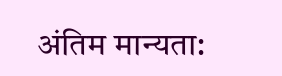अंतिम मान्यता: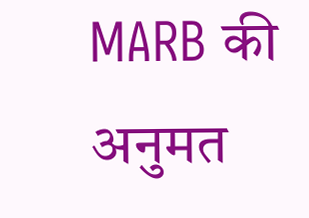MARB की अनुमत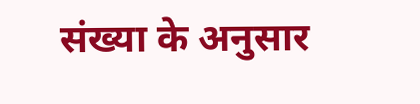संख्या के अनुसार